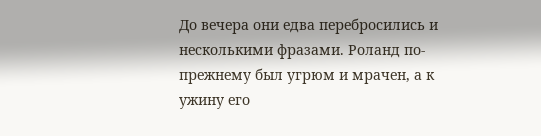До вечера они едва перебросились и несколькими фразами. Роланд по-прежнему был угрюм и мрачен, а к ужину его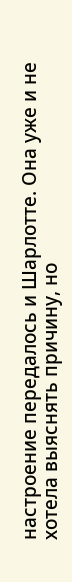настроение передалось и Шарлотте. Она уже и не хотела выяснять причину, но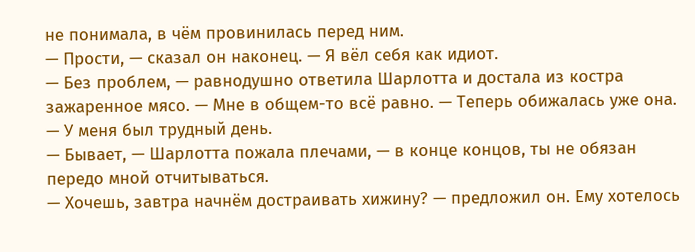не понимала, в чём провинилась перед ним.
— Прости, — сказал он наконец. — Я вёл себя как идиот.
— Без проблем, — равнодушно ответила Шарлотта и достала из костра зажаренное мясо. — Мне в общем-то всё равно. — Теперь обижалась уже она.
— У меня был трудный день.
— Бывает, — Шарлотта пожала плечами, — в конце концов, ты не обязан передо мной отчитываться.
— Хочешь, завтра начнём достраивать хижину? — предложил он. Ему хотелось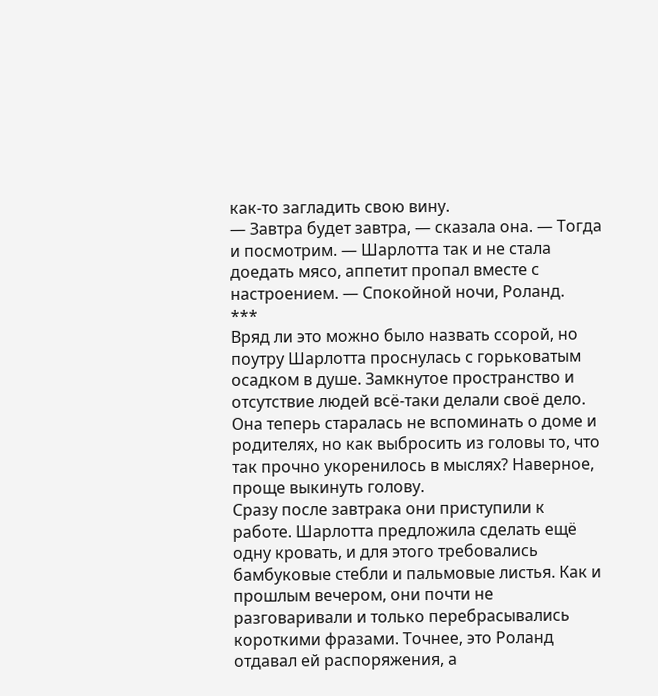как-то загладить свою вину.
— Завтра будет завтра, — сказала она. — Тогда и посмотрим. — Шарлотта так и не стала доедать мясо, аппетит пропал вместе с настроением. — Спокойной ночи, Роланд.
***
Вряд ли это можно было назвать ссорой, но поутру Шарлотта проснулась с горьковатым осадком в душе. Замкнутое пространство и отсутствие людей всё-таки делали своё дело. Она теперь старалась не вспоминать о доме и родителях, но как выбросить из головы то, что так прочно укоренилось в мыслях? Наверное, проще выкинуть голову.
Сразу после завтрака они приступили к работе. Шарлотта предложила сделать ещё одну кровать, и для этого требовались бамбуковые стебли и пальмовые листья. Как и прошлым вечером, они почти не разговаривали и только перебрасывались короткими фразами. Точнее, это Роланд отдавал ей распоряжения, а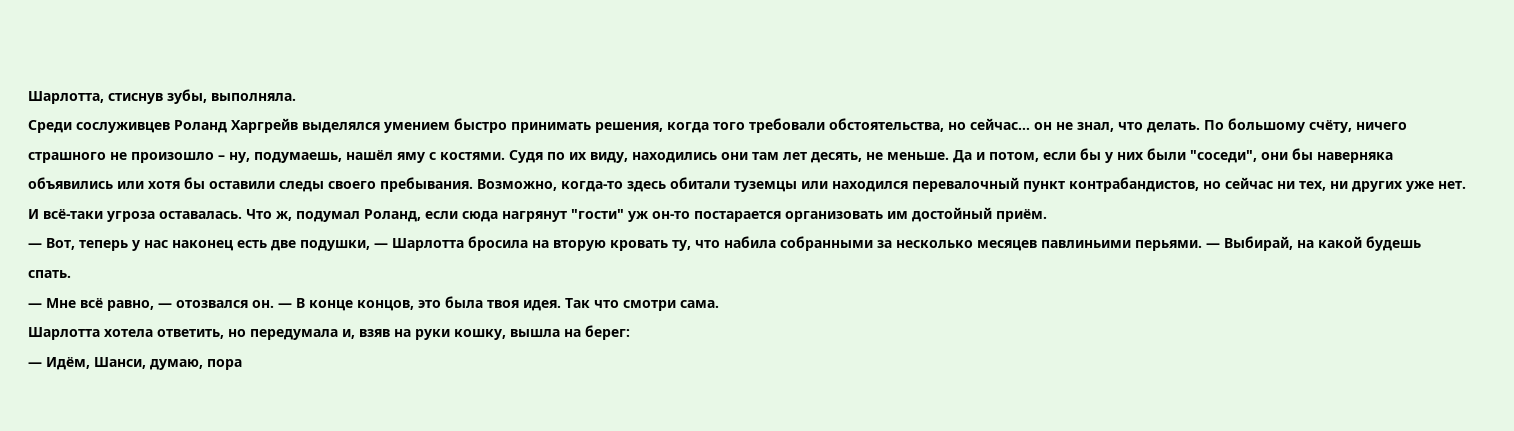Шарлотта, стиснув зубы, выполняла.
Среди сослуживцев Роланд Харгрейв выделялся умением быстро принимать решения, когда того требовали обстоятельства, но сейчас… он не знал, что делать. По большому счёту, ничего страшного не произошло – ну, подумаешь, нашёл яму с костями. Судя по их виду, находились они там лет десять, не меньше. Да и потом, если бы у них были "соседи", они бы наверняка объявились или хотя бы оставили следы своего пребывания. Возможно, когда-то здесь обитали туземцы или находился перевалочный пункт контрабандистов, но сейчас ни тех, ни других уже нет. И всё-таки угроза оставалась. Что ж, подумал Роланд, если сюда нагрянут "гости" уж он-то постарается организовать им достойный приём.
— Вот, теперь у нас наконец есть две подушки, — Шарлотта бросила на вторую кровать ту, что набила собранными за несколько месяцев павлиньими перьями. — Выбирай, на какой будешь спать.
— Мне всё равно, — отозвался он. — В конце концов, это была твоя идея. Так что смотри сама.
Шарлотта хотела ответить, но передумала и, взяв на руки кошку, вышла на берег:
— Идём, Шанси, думаю, пора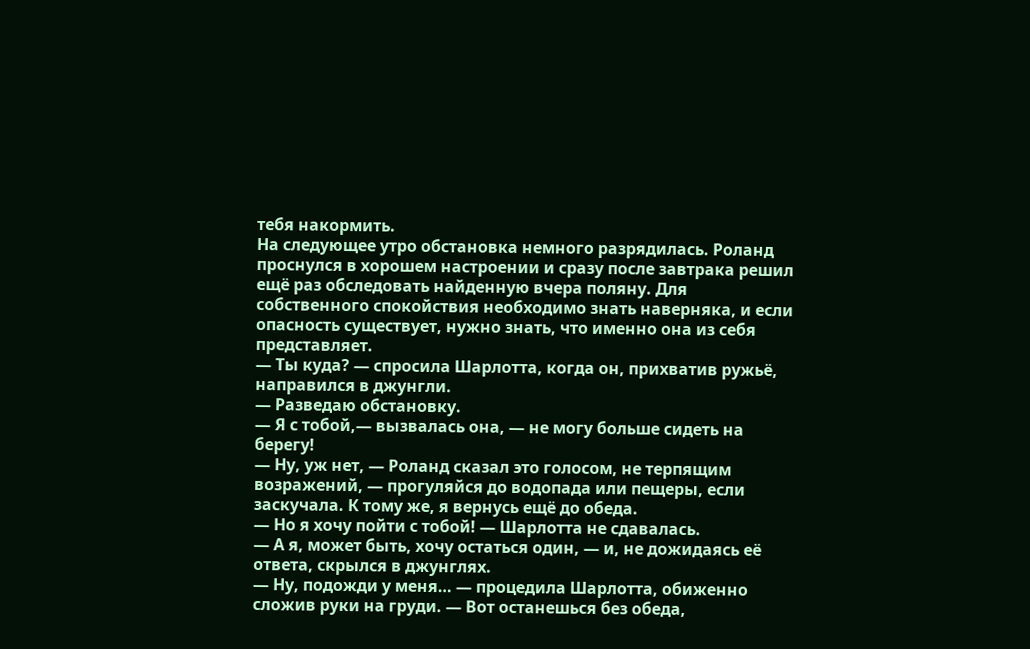тебя накормить.
На следующее утро обстановка немного разрядилась. Роланд проснулся в хорошем настроении и сразу после завтрака решил ещё раз обследовать найденную вчера поляну. Для собственного спокойствия необходимо знать наверняка, и если опасность существует, нужно знать, что именно она из себя представляет.
— Ты куда? — спросила Шарлотта, когда он, прихватив ружьё, направился в джунгли.
— Разведаю обстановку.
— Я с тобой,— вызвалась она, — не могу больше сидеть на берегу!
— Ну, уж нет, — Роланд сказал это голосом, не терпящим возражений, — прогуляйся до водопада или пещеры, если заскучала. К тому же, я вернусь ещё до обеда.
— Но я хочу пойти с тобой! — Шарлотта не сдавалась.
— А я, может быть, хочу остаться один, — и, не дожидаясь её ответа, скрылся в джунглях.
— Ну, подожди у меня… — процедила Шарлотта, обиженно сложив руки на груди. — Вот останешься без обеда,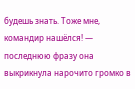будешь знать. Тоже мне, командир нашёлся! — последнюю фразу она выкрикнула нарочито громко в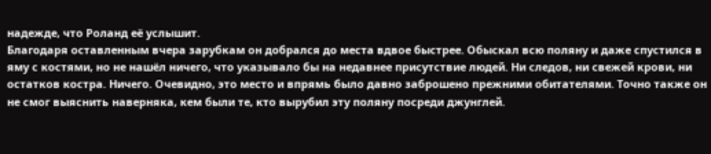надежде, что Роланд её услышит.
Благодаря оставленным вчера зарубкам он добрался до места вдвое быстрее. Обыскал всю поляну и даже спустился в яму с костями, но не нашёл ничего, что указывало бы на недавнее присутствие людей. Ни следов, ни свежей крови, ни остатков костра. Ничего. Очевидно, это место и впрямь было давно заброшено прежними обитателями. Точно также он не смог выяснить наверняка, кем были те, кто вырубил эту поляну посреди джунглей.